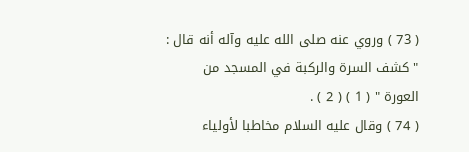( 73 ) وروي عنه صلى الله عليه وآله أنه قال : " كشف السرة والركبة في المسجد من
العورة " ( 1 ) ( 2 ) .
( 74 ) وقال عليه السلام مخاطبا لأولياء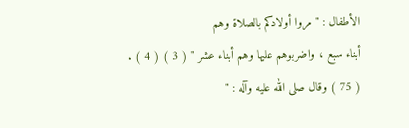الأطفال : " مروا أولادكم بالصلاة وهم
أبناء سبع ، واضربوهم عليها وهم أبناء عشر " ( 3 ) ( 4 ) .
( 75 ) وقال صلى الله عليه وآله : "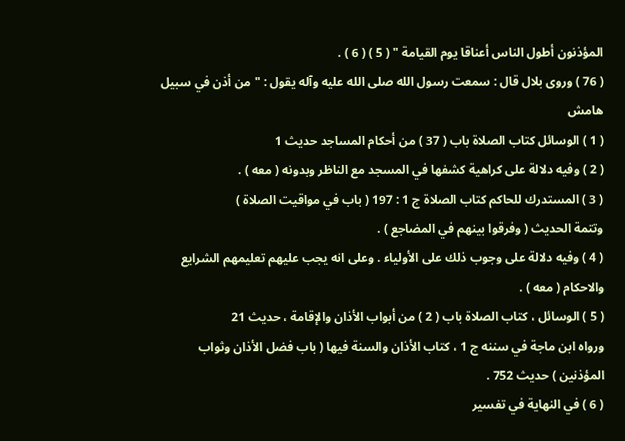المؤذنون أطول الناس أعناقا يوم القيامة " ( 5 ) ( 6 ) .
( 76 ) وروى بلال قال : سمعت رسول الله صلى الله عليه وآله يقول : " من أذن في سبيل
هامش
( 1 ) الوسائل كتاب الصلاة باب ( 37 ) من أحكام المساجد حديث 1
( 2 ) وفيه دلالة على كراهية كشفها في المسجد مع الناظر وبدونه ( معه ) .
( 3 ) المستدرك للحاكم كتاب الصلاة ج 1 : 197 ( باب في مواقيت الصلاة )
وتتمة الحديث ( وفرقوا بينهم في المضاجع ) .
( 4 ) وفيه دلالة على وجوب ذلك على الأولياء . وعلى انه يجب عليهم تعليمهم الشرايع
والاحكام ( معه ) .
( 5 ) الوسائل ، كتاب الصلاة باب ( 2 ) من أبواب الأذان والإقامة ، حديث 21
ورواه ابن ماجة في سننه ج 1 ، كتاب الأذان والسنة فيها ( باب فضل الأذان وثواب
المؤذنين ) حديث 752 .
( 6 ) في النهاية في تفسير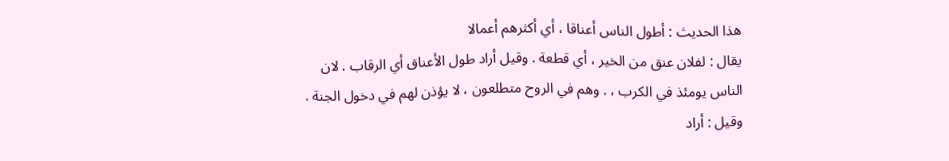هذا الحديث : أطول الناس أعناقا ، أي أكثرهم أعمالا
يقال : لفلان عنق من الخير ، أي قطعة . وقيل أراد طول الأعناق أي الرقاب . لان
الناس يومئذ في الكرب ، . وهم في الروح متطلعون ، لا يؤذن لهم في دخول الجنة .
وقيل : أراد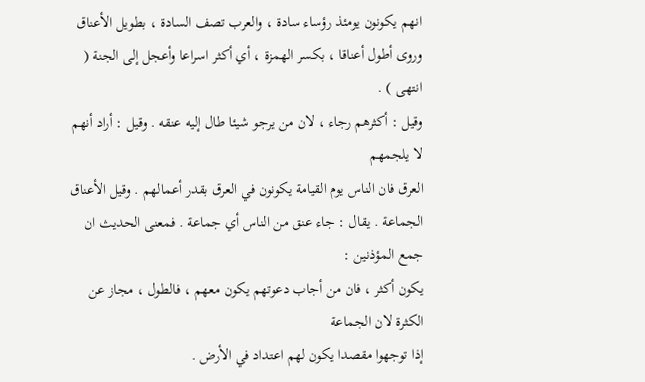انهم يكونون يومئذ رؤساء سادة ، والعرب تصف السادة ، بطويل الأعناق
وروى أطول أعناقا ، بكسر الهمزة ، أي أكثر اسراعا وأعجل إلى الجنة ( انتهى ) .
وقيل : أكثرهم رجاء ، لان من يرجو شيئا طال إليه عنقه . وقيل : أراد أنهم لا يلجمهم
العرق فان الناس يوم القيامة يكونون في العرق بقدر أعمالهم . وقيل الأعناق
الجماعة . يقال : جاء عنق من الناس أي جماعة . فمعنى الحديث ان جمع المؤذنين :
يكون أكثر ، فان من أجاب دعوتهم يكون معهم ، فالطول ، مجاز عن الكثرة لان الجماعة
إذا توجهوا مقصدا يكون لهم اعتداد في الأرض .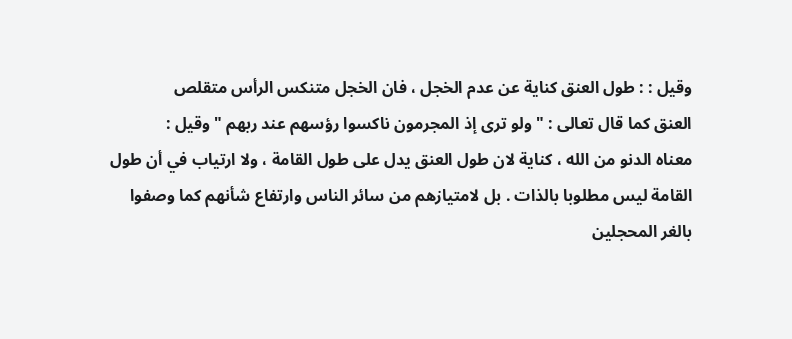وقيل : : طول العنق كناية عن عدم الخجل ، فان الخجل متنكس الرأس متقلص
العنق كما قال تعالى : " ولو ترى إذ المجرمون ناكسوا رؤسهم عند ربهم " وقيل :
معناه الدنو من الله ، كناية لان طول العنق يدل على طول القامة ، ولا ارتياب في أن طول
القامة ليس مطلوبا بالذات . بل لامتيازهم من سائر الناس وارتفاع شأنهم كما وصفوا
بالغر المحجلين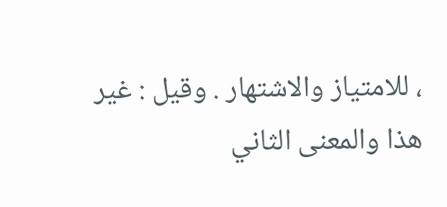، للامتياز والاشتهار . وقيل : غير هذا والمعنى الثاني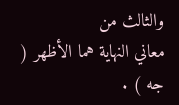والثالث من
معاني النهاية هما الأظهر ( جه ) .